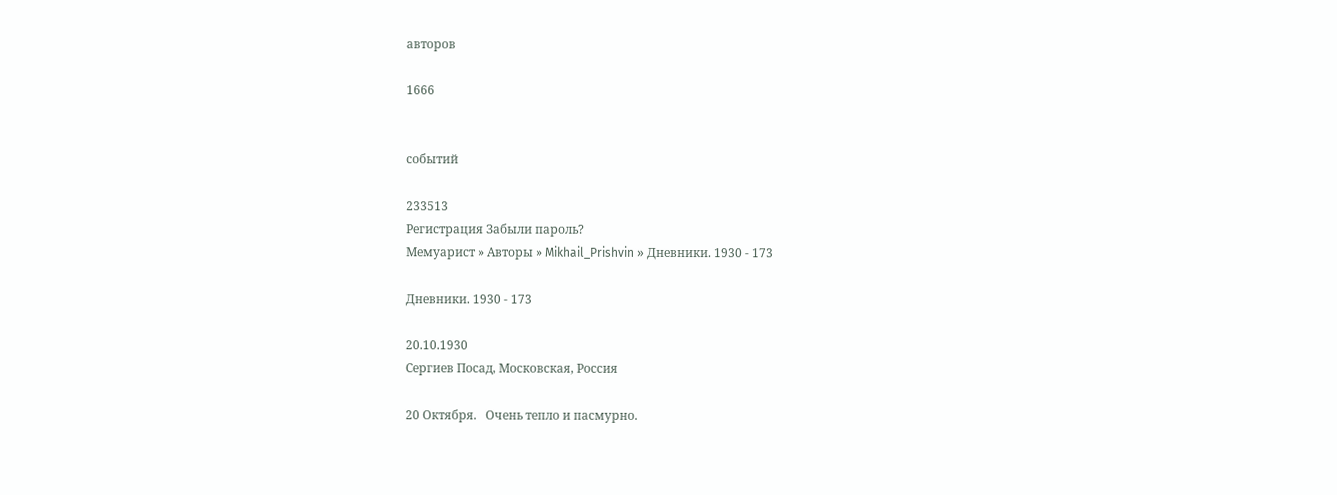авторов

1666


событий

233513
Регистрация Забыли пароль?
Мемуарист » Авторы » Mikhail_Prishvin » Дневники. 1930 - 173

Дневники. 1930 - 173

20.10.1930
Сергиев Посад, Московская, Россия

20 Октября.   Очень тепло и пасмурно.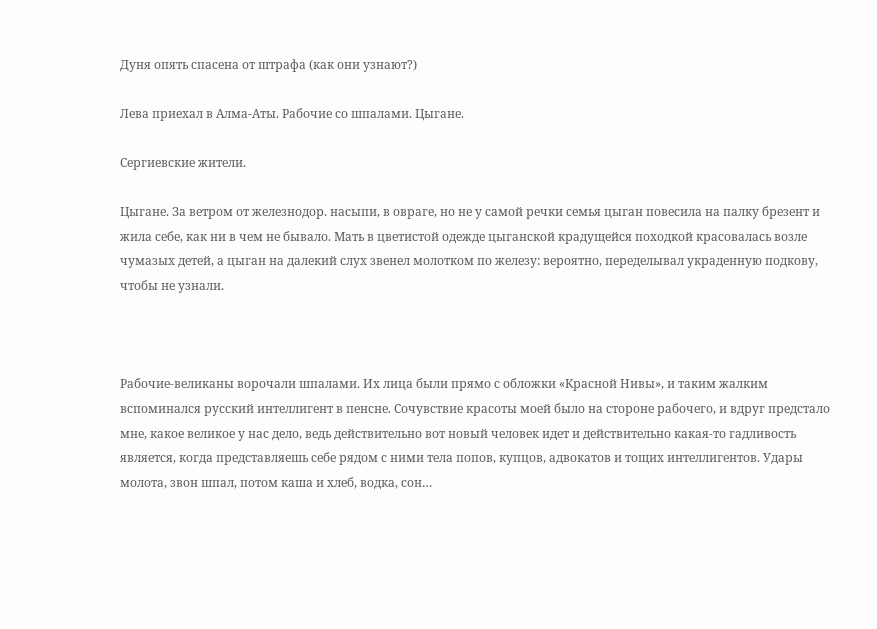Дуня опять спасена от штрафа (как они узнают?)

Лева приехал в Алма-Аты. Рабочие со шпалами. Цыгане.

Сергиевские жители.

Цыгане. За ветром от железнодор. насыпи, в овраге, но не у самой речки семья цыган повесила на палку брезент и жила себе, как ни в чем не бывало. Мать в цветистой одежде цыганской крадущейся походкой красовалась возле чумазых детей, а цыган на далекий слух звенел молотком по железу: вероятно, переделывал украденную подкову, чтобы не узнали.



Рабочие-великаны ворочали шпалами. Их лица были прямо с обложки «Красной Нивы», и таким жалким вспоминался русский интеллигент в пенсне. Сочувствие красоты моей было на стороне рабочего, и вдруг предстало мне, какое великое у нас дело, ведь действительно вот новый человек идет и действительно какая-то гадливость является, когда представляешь себе рядом с ними тела попов, купцов, адвокатов и тощих интеллигентов. Удары молота, звон шпал, потом каша и хлеб, водка, сон…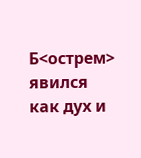Б<острем> явился как дух и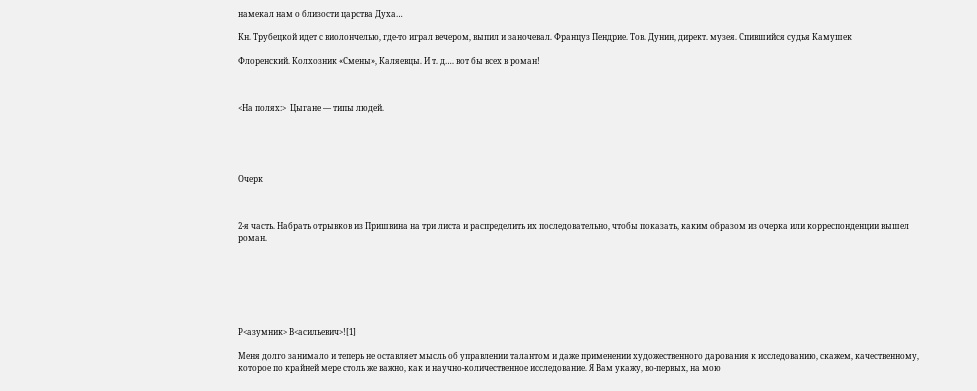намекал нам о близости царства Духа…

Кн. Трубецкой идет с виолончелью, где-то играл вечером, выпил и заночевал. Француз Пендрие. Тов. Дунин, директ. музея. Спившийся судья Камушек

Флоренский. Колхозник «Смены», Каляевцы. И т. д…. вот бы всех в роман!



<На полях:>  Цыгане — типы людей.





Очерк



2-я часть. Набрать отрывков из Пришвина на три листа и распределить их последовательно, чтобы показать, каким образом из очерка или корреспонденции вышел роман.







Р<азумник> В<асильевич>![1]

Меня долго занимало и теперь не оставляет мысль об управлении талантом и даже применении художественного дарования к исследованию, скажем, качественному, которое по крайней мере столь же важно, как и научно-количественное исследование. Я Вам укажу, во-первых, на мою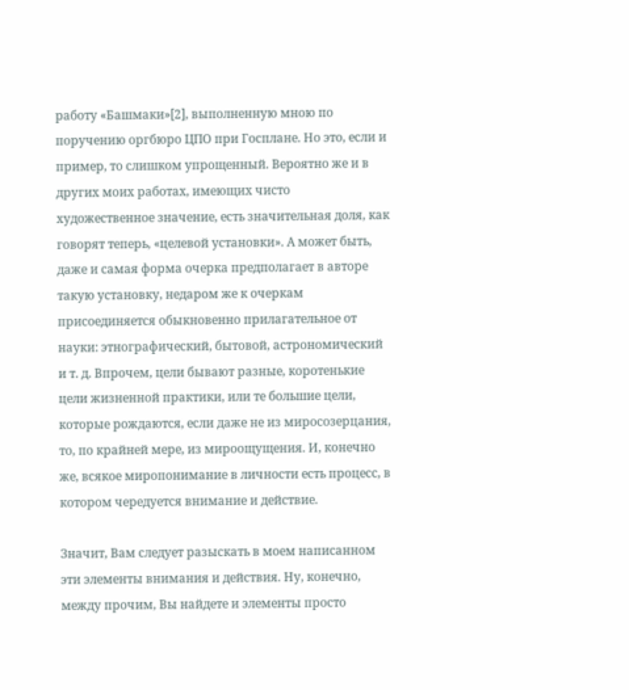работу «Башмаки»[2], выполненную мною по поручению оргбюро ЦПО при Госплане. Но это, если и пример, то слишком упрощенный. Вероятно же и в других моих работах, имеющих чисто художественное значение, есть значительная доля, как говорят теперь, «целевой установки». А может быть, даже и самая форма очерка предполагает в авторе такую установку, недаром же к очеркам присоединяется обыкновенно прилагательное от науки: этнографический, бытовой, астрономический и т. д. Впрочем, цели бывают разные, коротенькие цели жизненной практики, или те большие цели, которые рождаются, если даже не из миросозерцания, то, по крайней мере, из мироощущения. И, конечно же, всякое миропонимание в личности есть процесс, в котором чередуется внимание и действие.

Значит, Вам следует разыскать в моем написанном эти элементы внимания и действия. Ну, конечно, между прочим, Вы найдете и элементы просто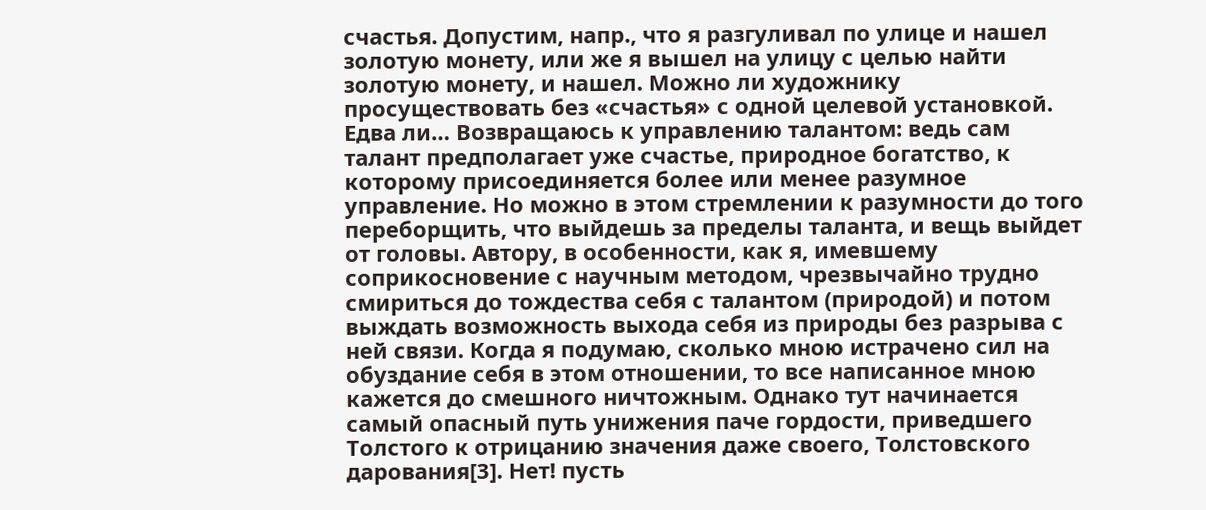счастья. Допустим, напр., что я разгуливал по улице и нашел золотую монету, или же я вышел на улицу с целью найти золотую монету, и нашел. Можно ли художнику просуществовать без «счастья» с одной целевой установкой. Едва ли… Возвращаюсь к управлению талантом: ведь сам талант предполагает уже счастье, природное богатство, к которому присоединяется более или менее разумное управление. Но можно в этом стремлении к разумности до того переборщить, что выйдешь за пределы таланта, и вещь выйдет от головы. Автору, в особенности, как я, имевшему соприкосновение с научным методом, чрезвычайно трудно смириться до тождества себя с талантом (природой) и потом выждать возможность выхода себя из природы без разрыва с ней связи. Когда я подумаю, сколько мною истрачено сил на обуздание себя в этом отношении, то все написанное мною кажется до смешного ничтожным. Однако тут начинается самый опасный путь унижения паче гордости, приведшего Толстого к отрицанию значения даже своего, Толстовского дарования[3]. Нет! пусть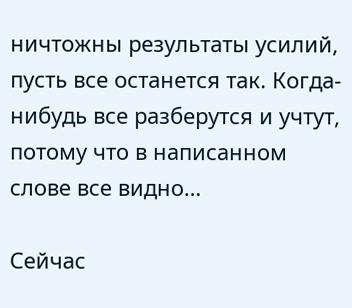ничтожны результаты усилий, пусть все останется так. Когда-нибудь все разберутся и учтут, потому что в написанном слове все видно…

Сейчас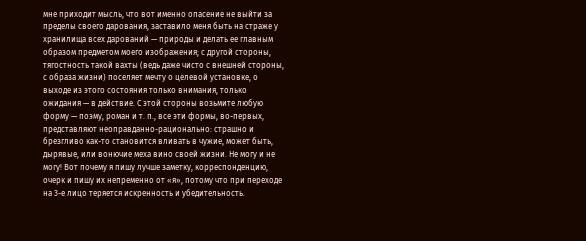мне приходит мысль, что вот именно опасение не выйти за пределы своего дарования, заставило меня быть на страже у хранилища всех дарований — природы и делать ее главным образом предметом моего изображения; с другой стороны, тягостность такой вахты (ведь даже чисто с внешней стороны, с образа жизни) поселяет мечту о целевой установке, о выходе из этого состояния только внимания, только ожидания — в действие. С этой стороны возьмите любую форму — поэму, роман и т. п., все эти формы, во-первых, представляют неоправданно-рационально: страшно и брезгливо как-то становится вливать в чужие, может быть, дырявые, или вонючие меха вино своей жизни. Не могу и не могу! Вот почему я пишу лучше заметку, корреспонденцию, очерк и пишу их непременно от «я», потому что при переходе на 3-е лицо теряется искренность и убедительность.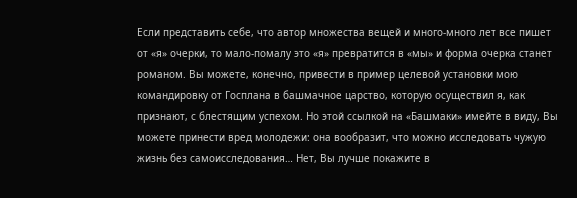Если представить себе, что автор множества вещей и много-много лет все пишет от «я» очерки, то мало-помалу это «я» превратится в «мы» и форма очерка станет романом. Вы можете, конечно, привести в пример целевой установки мою командировку от Госплана в башмачное царство, которую осуществил я, как признают, с блестящим успехом. Но этой ссылкой на «Башмаки» имейте в виду, Вы можете принести вред молодежи: она вообразит, что можно исследовать чужую жизнь без самоисследования… Нет, Вы лучше покажите в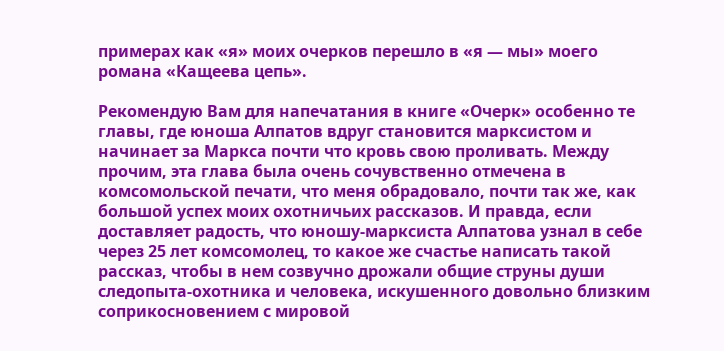примерах как «я» моих очерков перешло в «я — мы» моего романа «Кащеева цепь».

Рекомендую Вам для напечатания в книге «Очерк» особенно те главы, где юноша Алпатов вдруг становится марксистом и начинает за Маркса почти что кровь свою проливать. Между прочим, эта глава была очень сочувственно отмечена в комсомольской печати, что меня обрадовало, почти так же, как большой успех моих охотничьих рассказов. И правда, если доставляет радость, что юношу-марксиста Алпатова узнал в себе через 25 лет комсомолец, то какое же счастье написать такой рассказ, чтобы в нем созвучно дрожали общие струны души следопыта-охотника и человека, искушенного довольно близким соприкосновением с мировой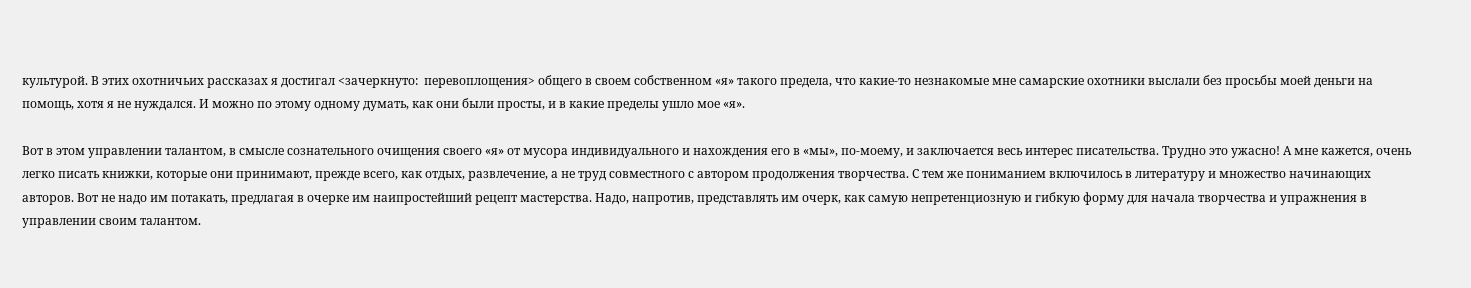культурой. В этих охотничьих рассказах я достигал <зачеркнуто:  перевоплощения> общего в своем собственном «я» такого предела, что какие-то незнакомые мне самарские охотники выслали без просьбы моей деньги на помощь, хотя я не нуждался. И можно по этому одному думать, как они были просты, и в какие пределы ушло мое «я».

Вот в этом управлении талантом, в смысле сознательного очищения своего «я» от мусора индивидуального и нахождения его в «мы», по-моему, и заключается весь интерес писательства. Трудно это ужасно! А мне кажется, очень легко писать книжки, которые они принимают, прежде всего, как отдых, развлечение, а не труд совместного с автором продолжения творчества. С тем же пониманием включилось в литературу и множество начинающих авторов. Вот не надо им потакать, предлагая в очерке им наипростейший рецепт мастерства. Надо, напротив, представлять им очерк, как самую непретенциозную и гибкую форму для начала творчества и упражнения в управлении своим талантом.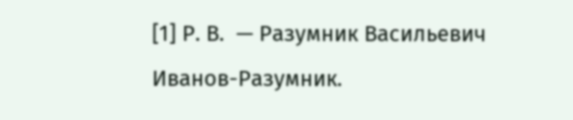[1] Р. В.  — Разумник Васильевич Иванов-Разумник.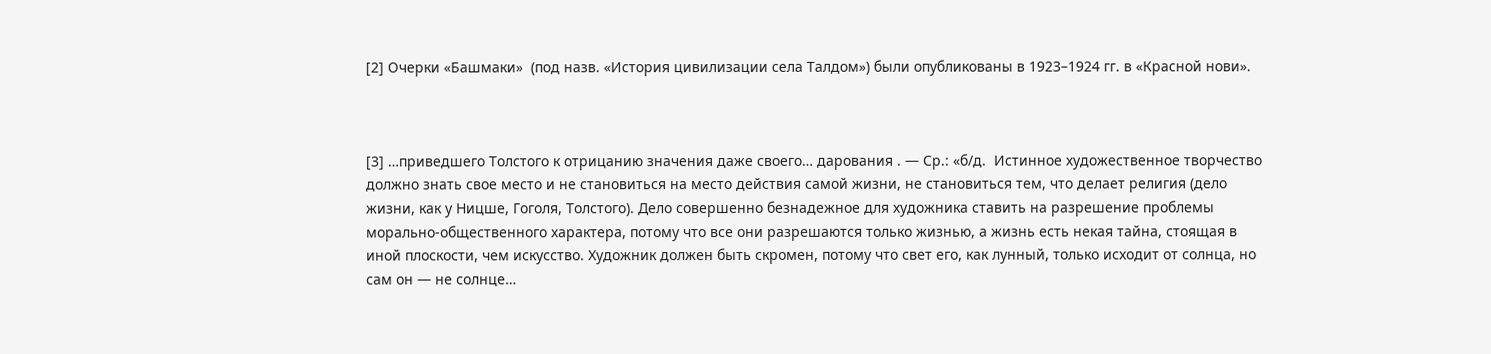[2] Очерки «Башмаки»  (под назв. «История цивилизации села Талдом») были опубликованы в 1923–1924 гг. в «Красной нови».



[3] …приведшего Толстого к отрицанию значения даже своего… дарования . — Ср.: «б/д.  Истинное художественное творчество должно знать свое место и не становиться на место действия самой жизни, не становиться тем, что делает религия (дело жизни, как у Ницше, Гоголя, Толстого). Дело совершенно безнадежное для художника ставить на разрешение проблемы морально-общественного характера, потому что все они разрешаются только жизнью, а жизнь есть некая тайна, стоящая в иной плоскости, чем искусство. Художник должен быть скромен, потому что свет его, как лунный, только исходит от солнца, но сам он — не солнце…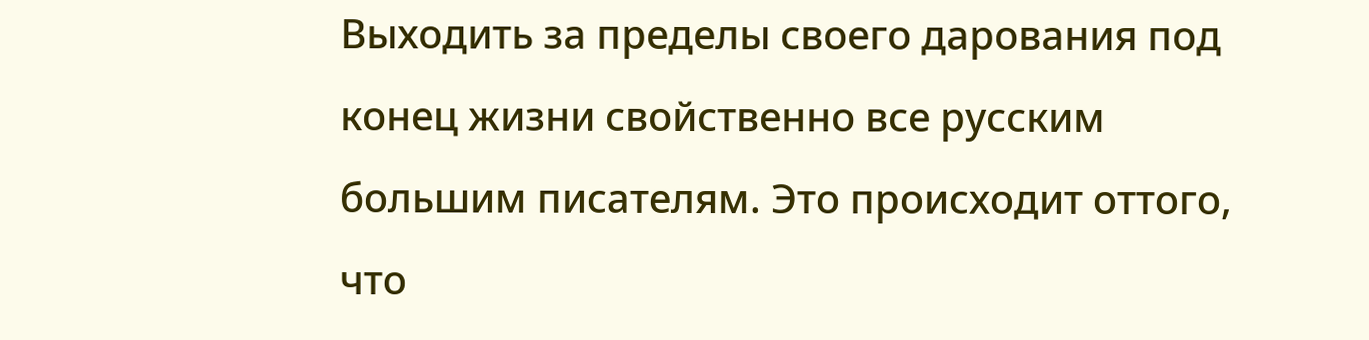Выходить за пределы своего дарования под конец жизни свойственно все русским большим писателям. Это происходит оттого, что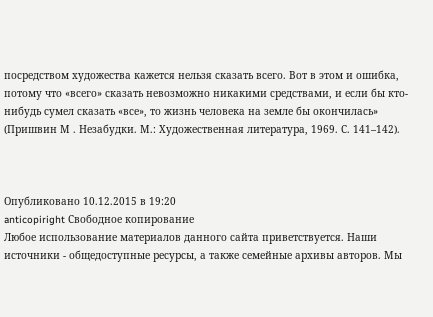посредством художества кажется нельзя сказать всего. Вот в этом и ошибка, потому что «всего» сказать невозможно никакими средствами, и если бы кто-нибудь сумел сказать «все», то жизнь человека на земле бы окончилась» (Пришвин М . Незабудки. М.: Художественная литература, 1969. С. 141–142).



Опубликовано 10.12.2015 в 19:20
anticopiright Свободное копирование
Любое использование материалов данного сайта приветствуется. Наши источники - общедоступные ресурсы, а также семейные архивы авторов. Мы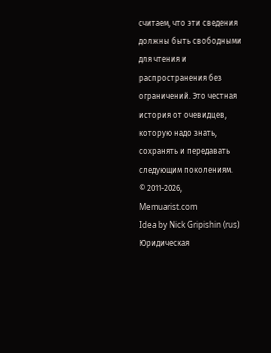считаем, что эти сведения должны быть свободными для чтения и распространения без ограничений. Это честная история от очевидцев, которую надо знать, сохранять и передавать следующим поколениям.
© 2011-2026, Memuarist.com
Idea by Nick Gripishin (rus)
Юридическая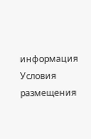информация
Условия размещения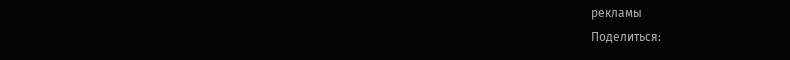рекламы
Поделиться: